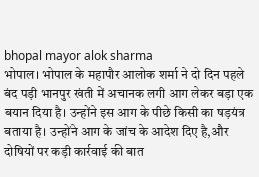bhopal mayor alok sharma
भोपाल। भोपाल के महापौर आलोक शर्मा ने दो दिन पहले बंद पड़ी भानपुर खंती में अचानक लगी आग लेकर बड़ा एक बयान दिया है। उन्होंने इस आग के पीछे किसी का षड़यंत्र बताया है। उन्होंने आग के जांच के आदेश दिए है,और दोषियों पर कड़ी कार्रवाई की बात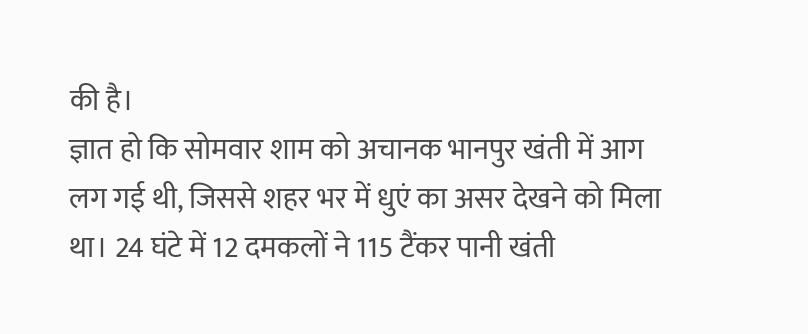की है।
ज्ञात हो कि सोमवार शाम को अचानक भानपुर खंती में आग लग गई थी, जिससे शहर भर में धुएं का असर देखने को मिला था। 24 घंटे में 12 दमकलों ने 115 टैंकर पानी खंती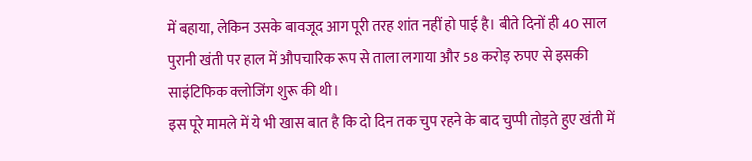में बहाया, लेकिन उसके बावजूद आग पूरी तरह शांत नहीं हो पाई है। बीते दिनों ही 40 साल पुरानी खंती पर हाल में औपचारिक रूप से ताला लगाया और 58 करोड़ रुपए से इसकी साइंटिफिक क्लोजिंग शुरू की थी।
इस पूरे मामले में ये भी खास बात है कि दो दिन तक चुप रहने के बाद चुप्पी तोड़ते हुए खंती में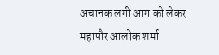अचानक लगी आग को लेकर महापौर आलोक शर्मा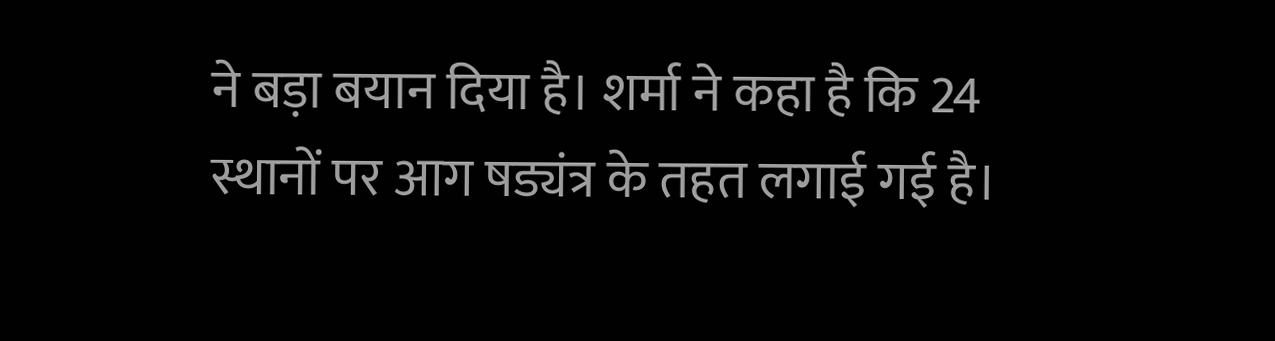ने बड़ा बयान दिया है। शर्मा ने कहा है कि 24 स्थानों पर आग षड्यंत्र के तहत लगाई गई है।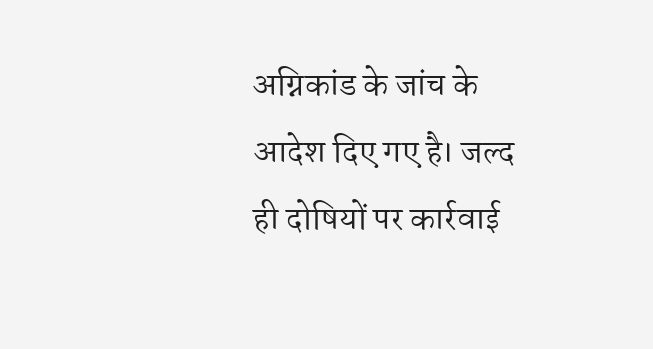अग्निकांड के जांच के आदेश दिए गए है। जल्द ही दोषियों पर कार्रवाई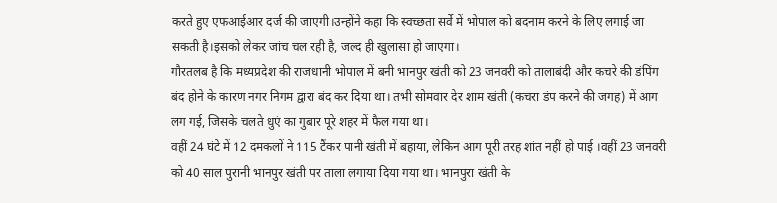करते हुए एफआईआर दर्ज की जाएगी।उन्होंने कहा कि स्वच्छता सर्वे में भोपाल को बदनाम करने के लिए लगाई जा सकती है।इसको लेकर जांच चल रही है, जल्द ही खुलासा हो जाएगा।
गौरतलब है कि मध्यप्रदेश की राजधानी भोपाल में बनी भानपुर खंती को 23 जनवरी को तालाबंदी और कचरे की डंपिंग बंद होने के कारण नगर निगम द्वारा बंद कर दिया था। तभी सोमवार देर शाम खंती (कचरा डंप करने की जगह) में आग लग गई, जिसके चलते धुएं का गुबार पूरे शहर में फैल गया था।
वहीं 24 घंटे में 12 दमकलों ने 115 टैंकर पानी खंती में बहाया, लेकिन आग पूरी तरह शांत नहीं हो पाई ।वहीं 23 जनवरी को 40 साल पुरानी भानपुर खंती पर ताला लगाया दिया गया था। भानपुरा खंती के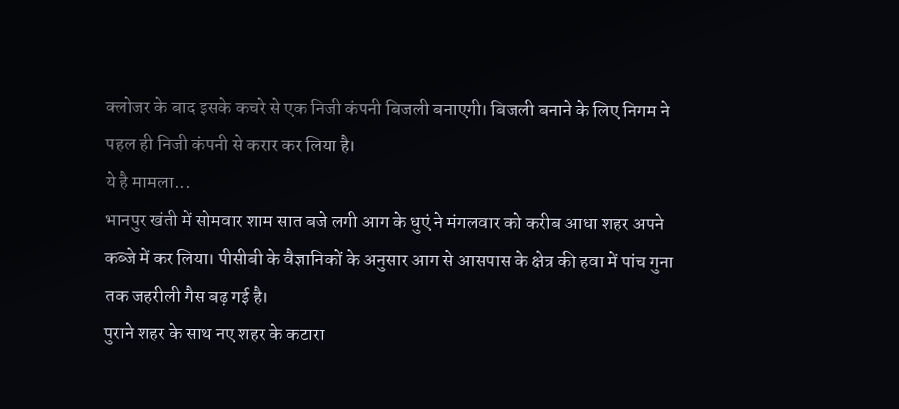क्लोजर के बाद इसके कचरे से एक निजी कंपनी बिजली बनाएगी। बिजली बनाने के लिए निगम ने पहल ही निजी कंपनी से करार कर लिया है।
ये है मामला...
भानपुर खंती में सोमवार शाम सात बजे लगी आग के धुएं ने मंगलवार को करीब आधा शहर अपने कब्जे में कर लिया। पीसीबी के वैज्ञानिकों के अनुसार आग से आसपास के क्षेत्र की हवा में पांच गुना तक जहरीली गैस बढ़ गई है।
पुराने शहर के साथ नए शहर के कटारा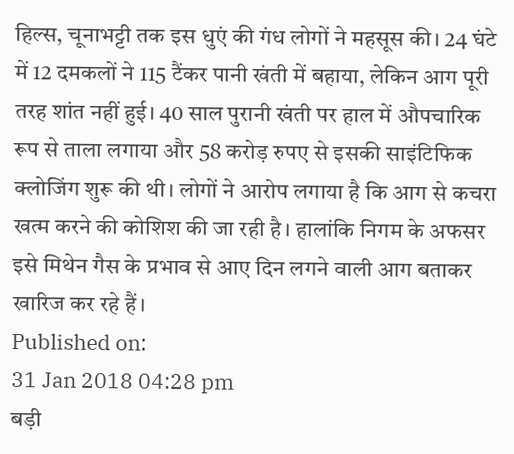हिल्स, चूनाभट्टी तक इस धुएं की गंध लोगों ने महसूस की। 24 घंटे में 12 दमकलों ने 115 टैंकर पानी खंती में बहाया, लेकिन आग पूरी तरह शांत नहीं हुई। 40 साल पुरानी खंती पर हाल में औपचारिक रूप से ताला लगाया और 58 करोड़ रुपए से इसकी साइंटिफिक क्लोजिंग शुरू की थी। लोगों ने आरोप लगाया है कि आग से कचरा खत्म करने की कोशिश की जा रही है। हालांकि निगम के अफसर इसे मिथेन गैस के प्रभाव से आए दिन लगने वाली आग बताकर खारिज कर रहे हैं।
Published on:
31 Jan 2018 04:28 pm
बड़ी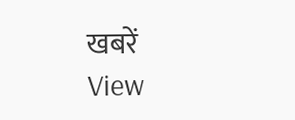खबरें
View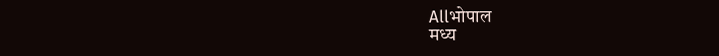Allभोपाल
मध्य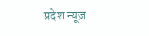प्रदेश न्यूज़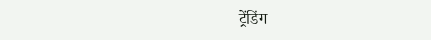ट्रेंडिंग